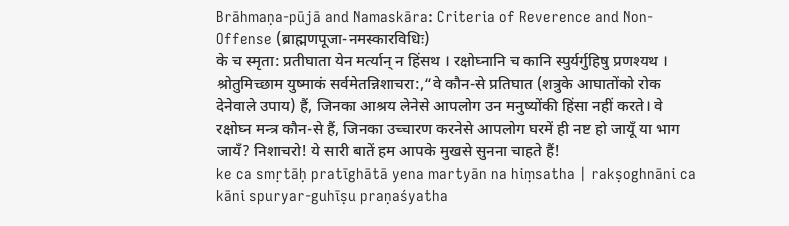Brāhmaṇa-pūjā and Namaskāra: Criteria of Reverence and Non-Offense (ब्राह्मणपूजा-नमस्कारविधिः)
के च स्मृता: प्रतीघाता येन मर्त्यान् न हिंसथ । रक्षोघ्नानि च कानि स्पुर्यर्गुहिषु प्रणश्यथ । श्रोतुमिच्छाम युष्माकं सर्वमेतन्निशाचरा:,“वे कौन-से प्रतिघात (शत्रुके आघातोंको रोक देनेवाले उपाय) हैं, जिनका आश्रय लेनेसे आपलोग उन मनुष्योंकी हिंसा नहीं करते। वे रक्षोघ्न मन्त्र कौन-से हैं, जिनका उच्चारण करनेसे आपलोग घरमें ही नष्ट हो जायूँ या भाग जायँ? निशाचरो! ये सारी बातें हम आपके मुखसे सुनना चाहते हैं!
ke ca smṛtāḥ pratīghātā yena martyān na hiṃsatha | rakṣoghnāni ca kāni spuryar-guhīṣu praṇaśyatha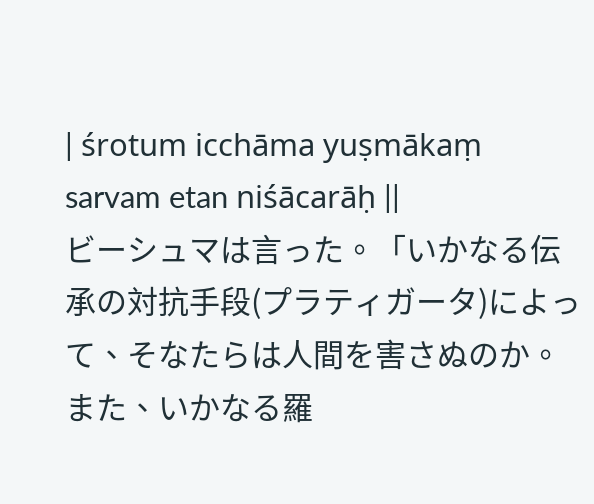| śrotum icchāma yuṣmākaṃ sarvam etan niśācarāḥ ||
ビーシュマは言った。「いかなる伝承の対抗手段(プラティガータ)によって、そなたらは人間を害さぬのか。また、いかなる羅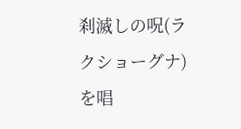刹滅しの呪(ラクショーグナ)を唱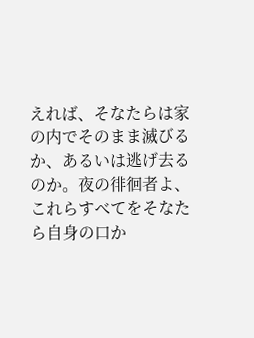えれば、そなたらは家の内でそのまま滅びるか、あるいは逃げ去るのか。夜の徘徊者よ、これらすべてをそなたら自身の口か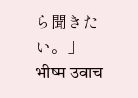ら聞きたい。」
भीष्म उवाच